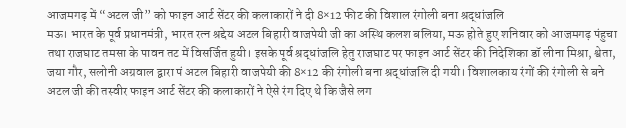आजमगढ़ में “अटल जी” को फाइन आर्ट सेंटर की कलाकारों ने दी 8×12 फीट की विशाल रंगोली बना श्रद्धांजलि
मऊ। भारत के पूर्व प्रधानमंत्री, भारत रत्न श्रद्देय अटल बिहारी वाजपेयी जी का अस्थि कलश बलिया, मऊ होते हुए शनिवार को आजमगढ़ पंहुचा तथा राजघाट तमसा के पावन तट में विसर्जित हुयी। इसके पूर्व श्रद्धांजलि हेतु राजघाट पर फाइन आर्ट सेंटर की निदेशिका डॉ लीना मिश्रा, श्वेता, जया गौर, सलोनी अग्रवाल द्वारा पं अटल बिहारी वाजपेयी की 8×12 की रंगोली बना श्रद्धांजलि दी गयी। विशालकाय रंगों की रंगोली से बने अटल जी की तस्वीर फाइन आर्ट सेंटर की कलाकारों ने ऐसे रंग दिए थे कि जैसे लग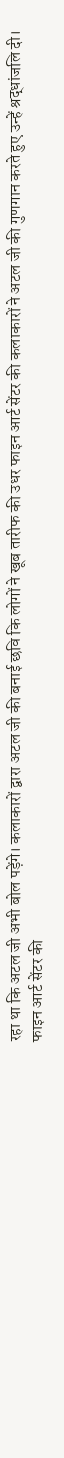रहा था कि अटल जी अभी बोल पड़ेंगे। कलाकारों द्वारा अटल जी की बनाई छवि कि लोगों ने खूब तारीफ की उधर फाइन आर्ट सेंटर की कलाकारों ने अटल जी की गुणगान करते हुए उन्हें श्रद्धांजलि दी।
फाइन आर्ट सेंटर की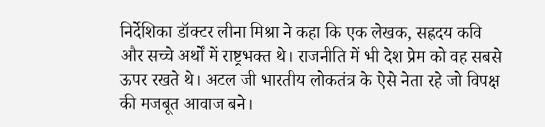निर्देशिका डॉक्टर लीना मिश्रा ने कहा कि एक लेखक, सह्रदय कवि और सच्चे अर्थों में राष्ट्रभक्त थे। राजनीति में भी देश प्रेम को वह सबसे ऊपर रखते थे। अटल जी भारतीय लोकतंत्र के ऐसे नेता रहे जो विपक्ष की मजबूत आवाज बने।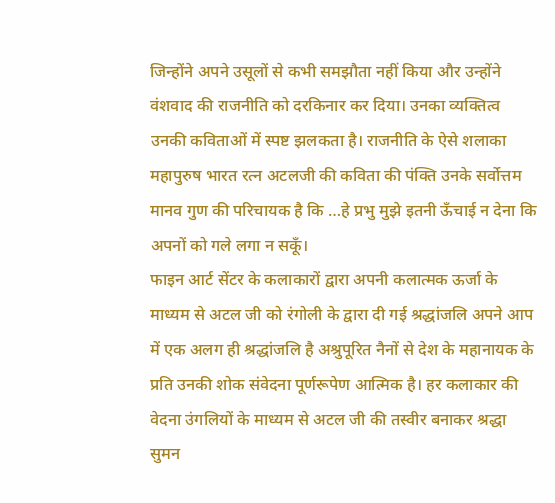जिन्होंने अपने उसूलों से कभी समझौता नहीं किया और उन्होंने वंशवाद की राजनीति को दरकिनार कर दिया। उनका व्यक्तित्व उनकी कविताओं में स्पष्ट झलकता है। राजनीति के ऐसे शलाका महापुरुष भारत रत्न अटलजी की कविता की पंक्ति उनके सर्वोत्तम मानव गुण की परिचायक है कि …हे प्रभु मुझे इतनी ऊँचाई न देना कि अपनों को गले लगा न सकूँ।
फाइन आर्ट सेंटर के कलाकारों द्वारा अपनी कलात्मक ऊर्जा के माध्यम से अटल जी को रंगोली के द्वारा दी गई श्रद्धांजलि अपने आप में एक अलग ही श्रद्धांजलि है अश्रुपूरित नैनों से देश के महानायक के प्रति उनकी शोक संवेदना पूर्णरूपेण आत्मिक है। हर कलाकार की वेदना उंगलियों के माध्यम से अटल जी की तस्वीर बनाकर श्रद्धा सुमन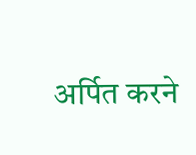अर्पित करने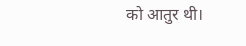को आतुर थी।